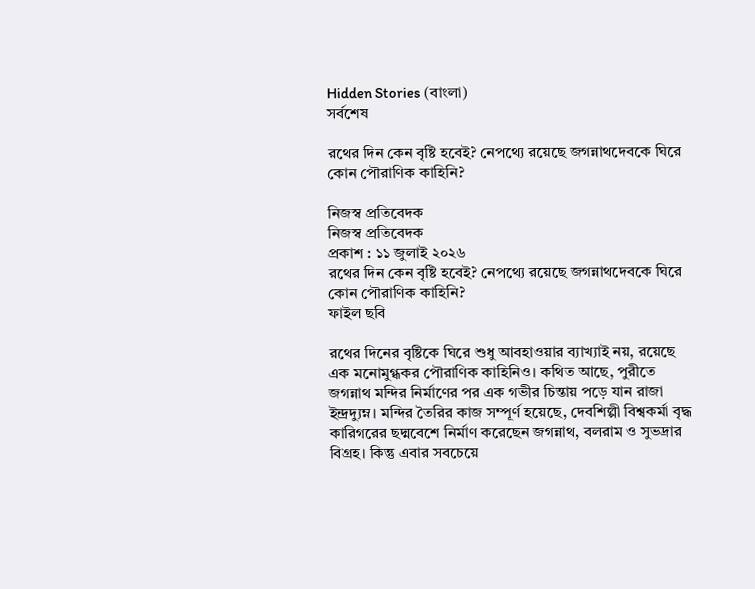Hidden Stories (বাংলা)
সর্বশেষ

রথের দিন কেন বৃষ্টি হবেই? নেপথ্যে রয়েছে জগন্নাথদেবকে ঘিরে কোন পৌরাণিক কাহিনি?

নিজস্ব প্রতিবেদক
নিজস্ব প্রতিবেদক
প্রকাশ : ১১ জুলাই ২০২৬
রথের দিন কেন বৃষ্টি হবেই? নেপথ্যে রয়েছে জগন্নাথদেবকে ঘিরে কোন পৌরাণিক কাহিনি?
ফাইল ছবি

রথের দিনের বৃষ্টিকে ঘিরে শুধু আবহাওয়ার ব্যাখ্যাই নয়, রয়েছে এক মনোমুগ্ধকর পৌরাণিক কাহিনিও। কথিত আছে, পুরীতে জগন্নাথ মন্দির নির্মাণের পর এক গভীর চিন্তায় পড়ে যান রাজা ইন্দ্রদ্যুম্ন। মন্দির তৈরির কাজ সম্পূর্ণ হয়েছে, দেবশিল্পী বিশ্বকর্মা বৃদ্ধ কারিগরের ছদ্মবেশে নির্মাণ করেছেন জগন্নাথ, বলরাম ও সুভদ্রার বিগ্রহ। কিন্তু এবার সবচেয়ে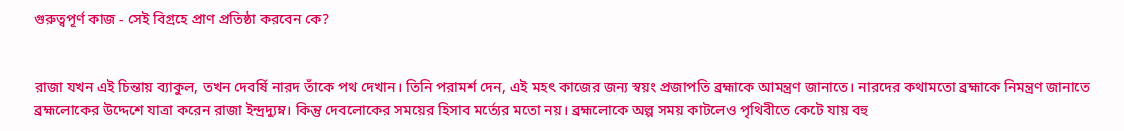গুরুত্বপূর্ণ কাজ - সেই বিগ্রহে প্রাণ প্রতিষ্ঠা করবেন কে?


রাজা যখন এই চিন্তায় ব্যাকুল, তখন দেবর্ষি নারদ তাঁকে পথ দেখান। তিনি পরামর্শ দেন, এই মহৎ কাজের জন্য স্বয়ং প্রজাপতি ব্রহ্মাকে আমন্ত্রণ জানাতে। নারদের কথামতো ব্রহ্মাকে নিমন্ত্রণ জানাতে ব্রহ্মলোকের উদ্দেশে যাত্রা করেন রাজা ইন্দ্রদ্যুম্ন। কিন্তু দেবলোকের সময়ের হিসাব মর্ত্যের মতো নয়। ব্রহ্মলোকে অল্প সময় কাটলেও পৃথিবীতে কেটে যায় বহু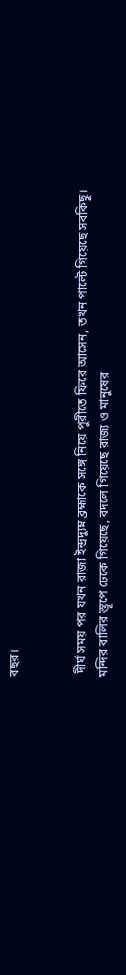বছর।


 দীর্ঘ সময় পর যখন রাজা ইন্দ্রদ্যুম্ন ব্রহ্মাকে সঙ্গে নিয়ে পুরীতে ফিরে আসেন, তখন পাল্টে গিয়েছে সবকিছু। মন্দির বালির স্তূপে ঢেকে গিয়েছে, বদলে গিয়েছে রাজ্য ও মানুষের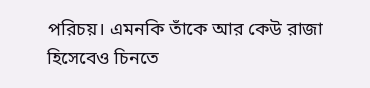পরিচয়। এমনকি তাঁকে আর কেউ রাজা হিসেবেও চিনতে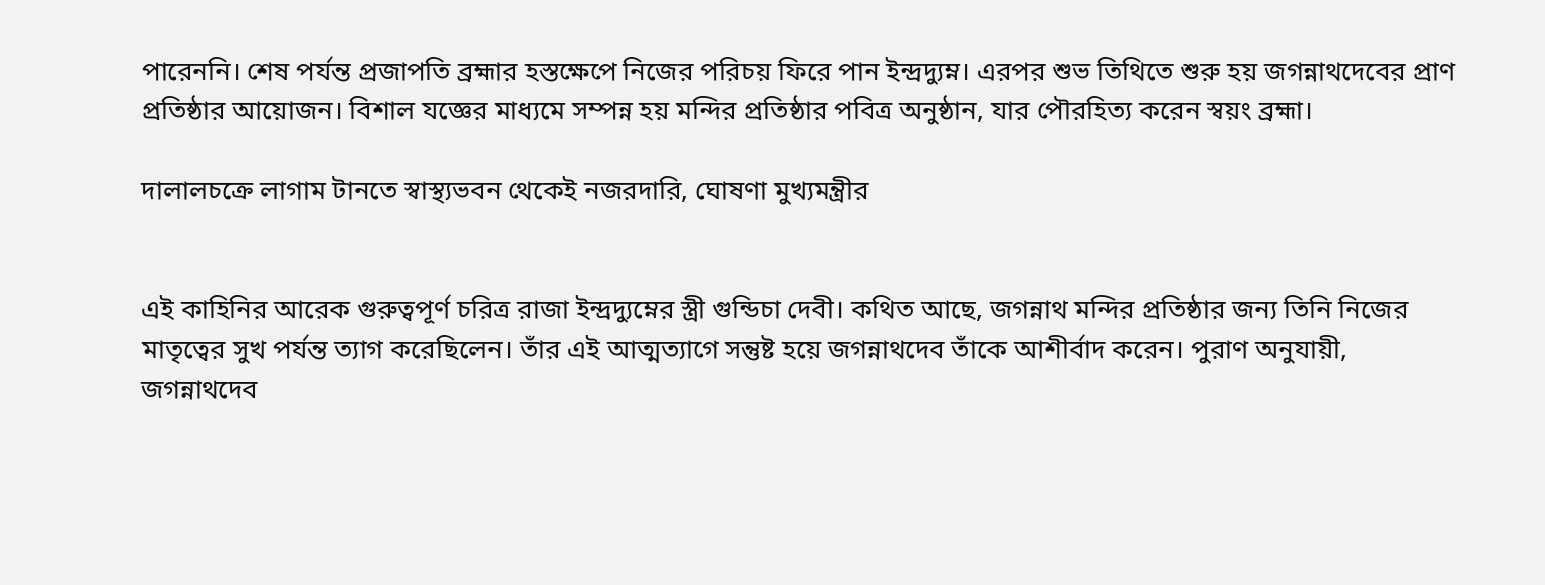পারেননি। শেষ পর্যন্ত প্রজাপতি ব্রহ্মার হস্তক্ষেপে নিজের পরিচয় ফিরে পান ইন্দ্রদ্যুম্ন। এরপর শুভ তিথিতে শুরু হয় জগন্নাথদেবের প্রাণ প্রতিষ্ঠার আয়োজন। বিশাল যজ্ঞের মাধ্যমে সম্পন্ন হয় মন্দির প্রতিষ্ঠার পবিত্র অনুষ্ঠান, যার পৌরহিত্য করেন স্বয়ং ব্রহ্মা।

দালালচক্রে লাগাম টানতে স্বাস্থ্যভবন থেকেই নজরদারি, ঘোষণা মুখ্যমন্ত্রীর


এই কাহিনির আরেক গুরুত্বপূর্ণ চরিত্র রাজা ইন্দ্রদ্যুম্নের স্ত্রী গুন্ডিচা দেবী। কথিত আছে, জগন্নাথ মন্দির প্রতিষ্ঠার জন্য তিনি নিজের মাতৃত্বের সুখ পর্যন্ত ত্যাগ করেছিলেন। তাঁর এই আত্মত্যাগে সন্তুষ্ট হয়ে জগন্নাথদেব তাঁকে আশীর্বাদ করেন। পুরাণ অনুযায়ী, জগন্নাথদেব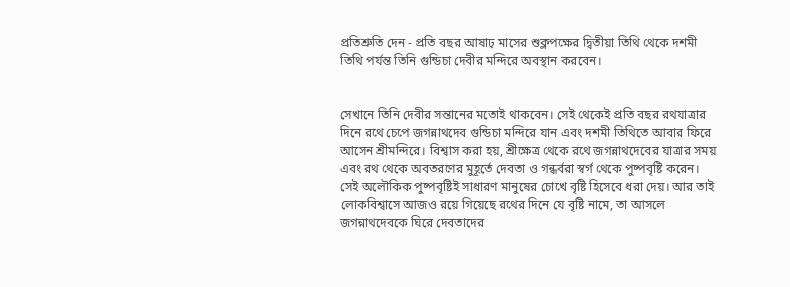প্রতিশ্রুতি দেন - প্রতি বছর আষাঢ় মাসের শুক্লপক্ষের দ্বিতীয়া তিথি থেকে দশমী তিথি পর্যন্ত তিনি গুন্ডিচা দেবীর মন্দিরে অবস্থান করবেন।


সেখানে তিনি দেবীর সন্তানের মতোই থাকবেন। সেই থেকেই প্রতি বছর রথযাত্রার দিনে রথে চেপে জগন্নাথদেব গুন্ডিচা মন্দিরে যান এবং দশমী তিথিতে আবার ফিরে আসেন শ্রীমন্দিরে। বিশ্বাস করা হয়, শ্রীক্ষেত্র থেকে রথে জগন্নাথদেবের যাত্রার সময় এবং রথ থেকে অবতরণের মুহূর্তে দেবতা ও গন্ধর্বরা স্বর্গ থেকে পুষ্পবৃষ্টি করেন। সেই অলৌকিক পুষ্পবৃষ্টিই সাধারণ মানুষের চোখে বৃষ্টি হিসেবে ধরা দেয়। আর তাই লোকবিশ্বাসে আজও রয়ে গিয়েছে রথের দিনে যে বৃষ্টি নামে, তা আসলে জগন্নাথদেবকে ঘিরে দেবতাদের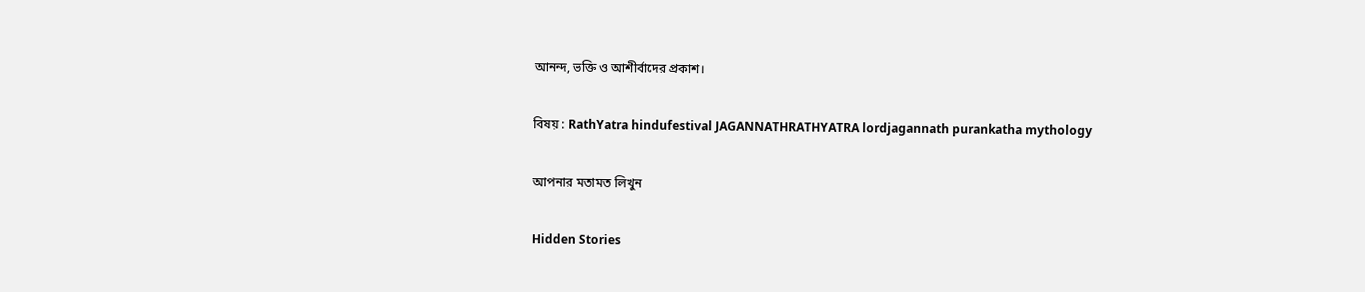আনন্দ, ভক্তি ও আশীর্বাদের প্রকাশ।

বিষয় : RathYatra hindufestival JAGANNATHRATHYATRA lordjagannath purankatha mythology

আপনার মতামত লিখুন

Hidden Stories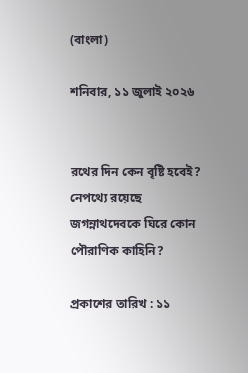(বাংলা)

শনিবার, ১১ জুলাই ২০২৬


রথের দিন কেন বৃষ্টি হবেই? নেপথ্যে রয়েছে জগন্নাথদেবকে ঘিরে কোন পৌরাণিক কাহিনি?

প্রকাশের তারিখ : ১১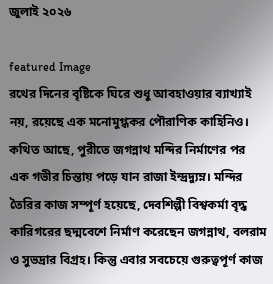জুলাই ২০২৬

featured Image
রথের দিনের বৃষ্টিকে ঘিরে শুধু আবহাওয়ার ব্যাখ্যাই নয়, রয়েছে এক মনোমুগ্ধকর পৌরাণিক কাহিনিও। কথিত আছে, পুরীতে জগন্নাথ মন্দির নির্মাণের পর এক গভীর চিন্তায় পড়ে যান রাজা ইন্দ্রদ্যুম্ন। মন্দির তৈরির কাজ সম্পূর্ণ হয়েছে, দেবশিল্পী বিশ্বকর্মা বৃদ্ধ কারিগরের ছদ্মবেশে নির্মাণ করেছেন জগন্নাথ, বলরাম ও সুভদ্রার বিগ্রহ। কিন্তু এবার সবচেয়ে গুরুত্বপূর্ণ কাজ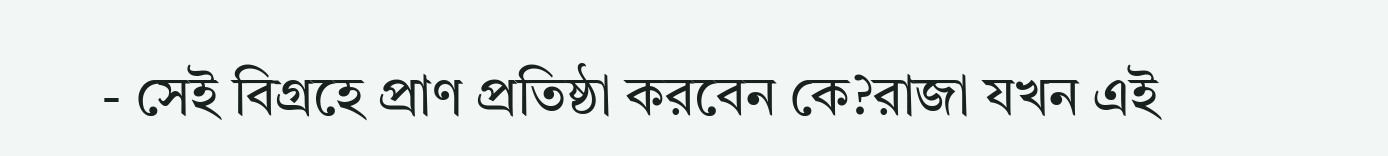- সেই বিগ্রহে প্রাণ প্রতিষ্ঠা করবেন কে?রাজা যখন এই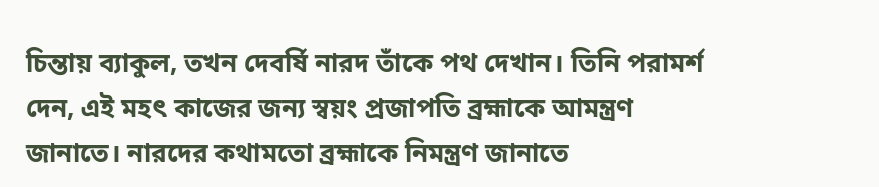চিন্তায় ব্যাকুল, তখন দেবর্ষি নারদ তাঁকে পথ দেখান। তিনি পরামর্শ দেন, এই মহৎ কাজের জন্য স্বয়ং প্রজাপতি ব্রহ্মাকে আমন্ত্রণ জানাতে। নারদের কথামতো ব্রহ্মাকে নিমন্ত্রণ জানাতে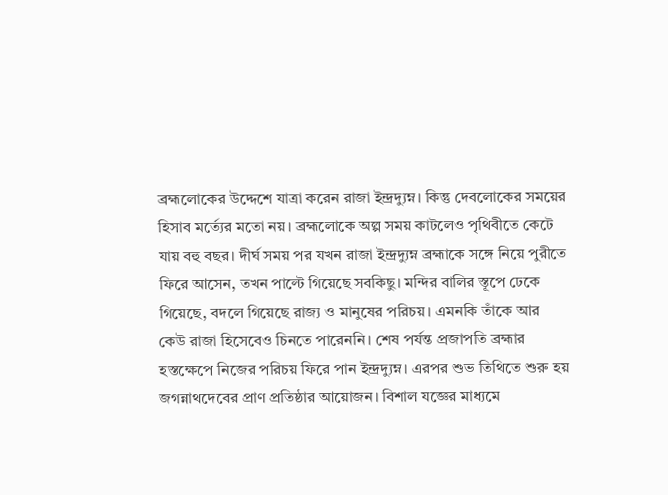ব্রহ্মলোকের উদ্দেশে যাত্রা করেন রাজা ইন্দ্রদ্যুম্ন। কিন্তু দেবলোকের সময়ের হিসাব মর্ত্যের মতো নয়। ব্রহ্মলোকে অল্প সময় কাটলেও পৃথিবীতে কেটে যায় বহু বছর। দীর্ঘ সময় পর যখন রাজা ইন্দ্রদ্যুম্ন ব্রহ্মাকে সঙ্গে নিয়ে পুরীতে ফিরে আসেন, তখন পাল্টে গিয়েছে সবকিছু। মন্দির বালির স্তূপে ঢেকে গিয়েছে, বদলে গিয়েছে রাজ্য ও মানুষের পরিচয়। এমনকি তাঁকে আর কেউ রাজা হিসেবেও চিনতে পারেননি। শেষ পর্যন্ত প্রজাপতি ব্রহ্মার হস্তক্ষেপে নিজের পরিচয় ফিরে পান ইন্দ্রদ্যুম্ন। এরপর শুভ তিথিতে শুরু হয় জগন্নাথদেবের প্রাণ প্রতিষ্ঠার আয়োজন। বিশাল যজ্ঞের মাধ্যমে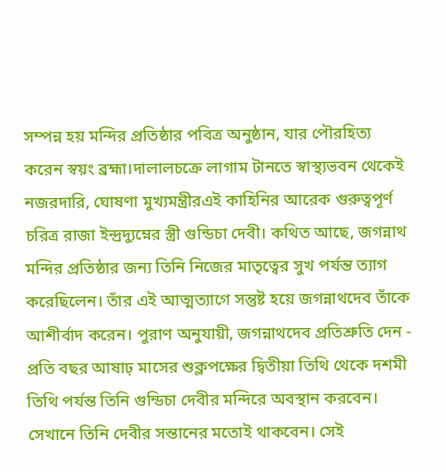সম্পন্ন হয় মন্দির প্রতিষ্ঠার পবিত্র অনুষ্ঠান, যার পৌরহিত্য করেন স্বয়ং ব্রহ্মা।দালালচক্রে লাগাম টানতে স্বাস্থ্যভবন থেকেই নজরদারি, ঘোষণা মুখ্যমন্ত্রীরএই কাহিনির আরেক গুরুত্বপূর্ণ চরিত্র রাজা ইন্দ্রদ্যুম্নের স্ত্রী গুন্ডিচা দেবী। কথিত আছে, জগন্নাথ মন্দির প্রতিষ্ঠার জন্য তিনি নিজের মাতৃত্বের সুখ পর্যন্ত ত্যাগ করেছিলেন। তাঁর এই আত্মত্যাগে সন্তুষ্ট হয়ে জগন্নাথদেব তাঁকে আশীর্বাদ করেন। পুরাণ অনুযায়ী, জগন্নাথদেব প্রতিশ্রুতি দেন - প্রতি বছর আষাঢ় মাসের শুক্লপক্ষের দ্বিতীয়া তিথি থেকে দশমী তিথি পর্যন্ত তিনি গুন্ডিচা দেবীর মন্দিরে অবস্থান করবেন। সেখানে তিনি দেবীর সন্তানের মতোই থাকবেন। সেই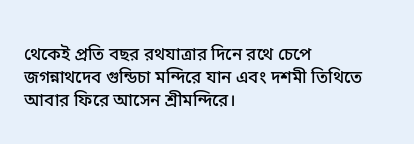থেকেই প্রতি বছর রথযাত্রার দিনে রথে চেপে জগন্নাথদেব গুন্ডিচা মন্দিরে যান এবং দশমী তিথিতে আবার ফিরে আসেন শ্রীমন্দিরে।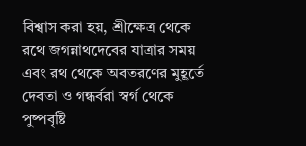বিশ্বাস করা হয়, শ্রীক্ষেত্র থেকে রথে জগন্নাথদেবের যাত্রার সময় এবং রথ থেকে অবতরণের মুহূর্তে দেবতা ও গন্ধর্বরা স্বর্গ থেকে পুষ্পবৃষ্টি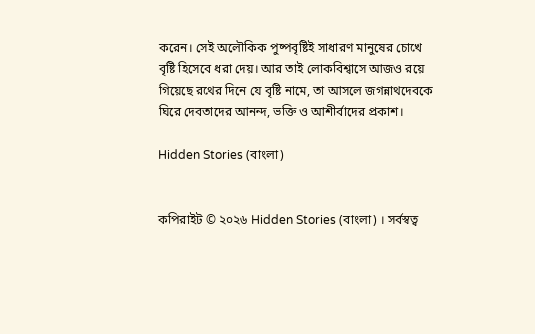করেন। সেই অলৌকিক পুষ্পবৃষ্টিই সাধারণ মানুষের চোখে বৃষ্টি হিসেবে ধরা দেয়। আর তাই লোকবিশ্বাসে আজও রয়ে গিয়েছে রথের দিনে যে বৃষ্টি নামে, তা আসলে জগন্নাথদেবকে ঘিরে দেবতাদের আনন্দ, ভক্তি ও আশীর্বাদের প্রকাশ।

Hidden Stories (বাংলা)


কপিরাইট © ২০২৬ Hidden Stories (বাংলা) । সর্বস্বত্ব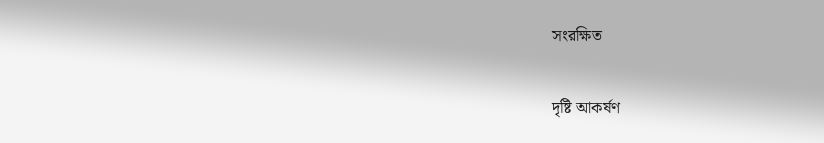সংরক্ষিত

দৃষ্টি আকর্ষণ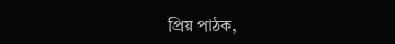প্রিয় পাঠক,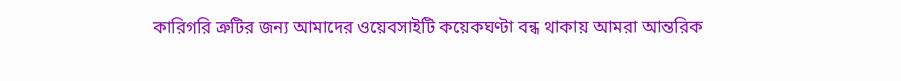কারিগরি ত্রুটির জন্য আমাদের ওয়েবসাইটি কয়েকঘণ্টা বন্ধ থাকায় আমরা আন্তরিক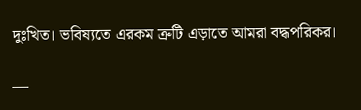দুঃখিত। ভবিষ্যতে এরকম ত্রুটি এড়াতে আমরা বদ্ধপরিকর।

—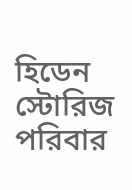হিডেন স্টোরিজ পরিবার